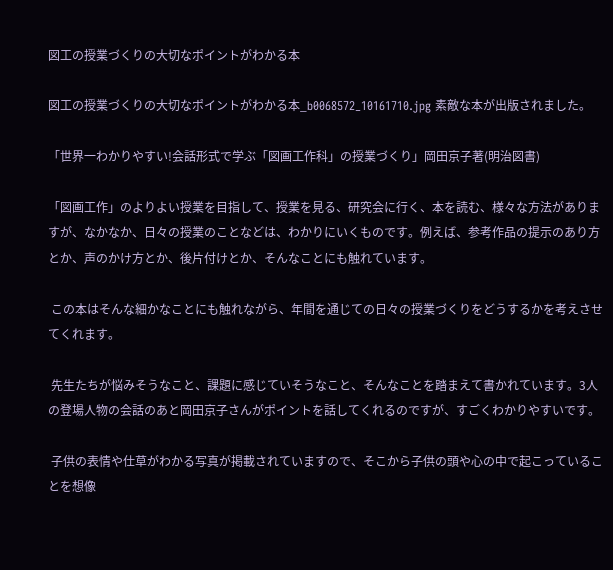図工の授業づくりの大切なポイントがわかる本

図工の授業づくりの大切なポイントがわかる本_b0068572_10161710.jpg 素敵な本が出版されました。

「世界一わかりやすい!会話形式で学ぶ「図画工作科」の授業づくり」岡田京子著(明治図書)

「図画工作」のよりよい授業を目指して、授業を見る、研究会に行く、本を読む、様々な方法がありますが、なかなか、日々の授業のことなどは、わかりにいくものです。例えば、参考作品の提示のあり方とか、声のかけ方とか、後片付けとか、そんなことにも触れています。

 この本はそんな細かなことにも触れながら、年間を通じての日々の授業づくりをどうするかを考えさせてくれます。

 先生たちが悩みそうなこと、課題に感じていそうなこと、そんなことを踏まえて書かれています。3人の登場人物の会話のあと岡田京子さんがポイントを話してくれるのですが、すごくわかりやすいです。

 子供の表情や仕草がわかる写真が掲載されていますので、そこから子供の頭や心の中で起こっていることを想像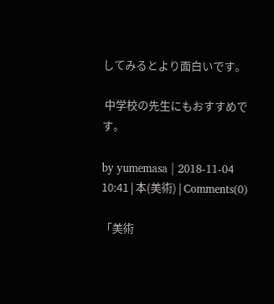してみるとより面白いです。

 中学校の先生にもおすすめです。

by yumemasa | 2018-11-04 10:41 | 本(美術) | Comments(0)

「美術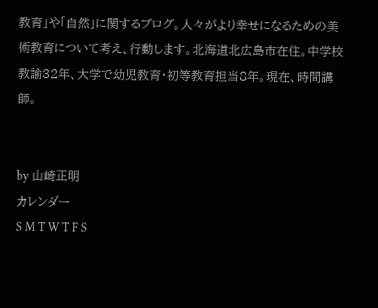教育」や「自然」に関するブログ。人々がより幸せになるための美術教育について考え、行動します。北海道北広島市在住。中学校教諭32年、大学で幼児教育・初等教育担当8年。現在、時間講師。


by 山崎正明
カレンダー
S M T W T F S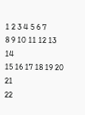1 2 3 4 5 6 7
8 9 10 11 12 13 14
15 16 17 18 19 20 21
22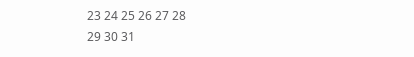23 24 25 26 27 28
29 30 31